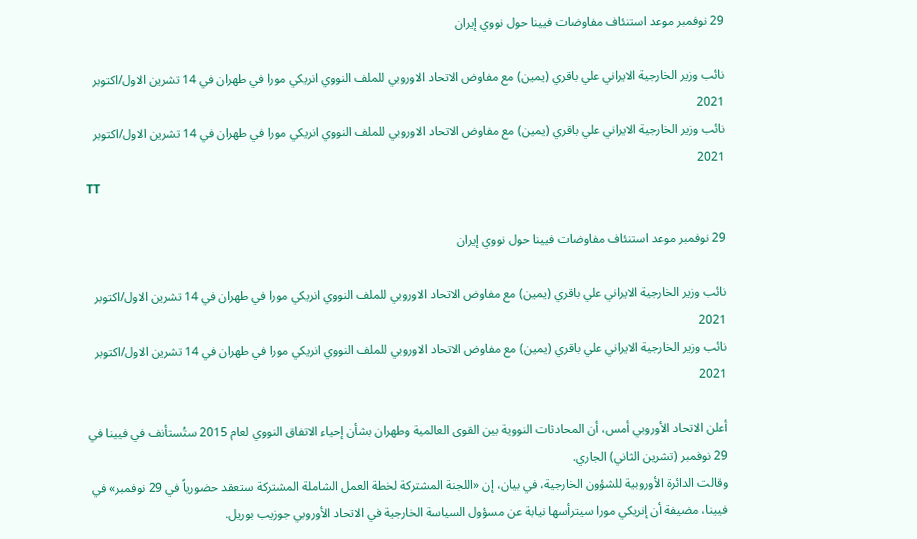29 نوفمبر موعد استنئاف مفاوضات فيينا حول نووي إيران

نائب وزير الخارجية الايراني علي باقري (يمين) مع مفاوض الاتحاد الاوروبي للملف النووي انريكي مورا في طهران في 14 تشرين الاول/اكتوبر 2021
نائب وزير الخارجية الايراني علي باقري (يمين) مع مفاوض الاتحاد الاوروبي للملف النووي انريكي مورا في طهران في 14 تشرين الاول/اكتوبر 2021
TT

29 نوفمبر موعد استنئاف مفاوضات فيينا حول نووي إيران

نائب وزير الخارجية الايراني علي باقري (يمين) مع مفاوض الاتحاد الاوروبي للملف النووي انريكي مورا في طهران في 14 تشرين الاول/اكتوبر 2021
نائب وزير الخارجية الايراني علي باقري (يمين) مع مفاوض الاتحاد الاوروبي للملف النووي انريكي مورا في طهران في 14 تشرين الاول/اكتوبر 2021

أعلن الاتحاد الأوروبي أمس، أن المحادثات النووية بين القوى العالمية وطهران بشأن إحياء الاتفاق النووي لعام 2015 ستُستأنف في فيينا في 29 نوفمبر (تشرين الثاني) الجاري.
وقالت الدائرة الأوروبية للشؤون الخارجية، في بيان، إن «اللجنة المشتركة لخطة العمل الشاملة المشتركة ستعقد حضورياً في 29 نوفمبر» في فيينا، مضيفة أن إنريكي مورا سيترأسها نيابة عن مسؤول السياسة الخارجية في الاتحاد الأوروبي جوزيب بوريل.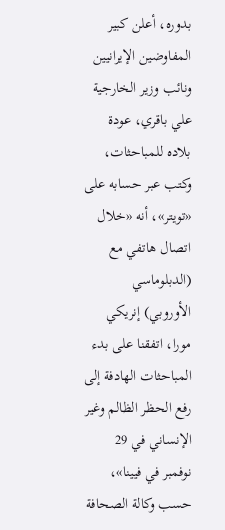بدوره، أعلن كبير المفاوضين الإيرانيين ونائب وزير الخارجية علي باقري، عودة بلاده للمباحثات، وكتب عبر حسابه على «تويتر»، أنه «خلال اتصال هاتفي مع (الدبلوماسي الأوروبي) إنريكي مورا، اتفقنا على بدء المباحثات الهادفة إلى رفع الحظر الظالم وغير الإنساني في 29 نوفمبر في فيينا»، حسب وكالة الصحافة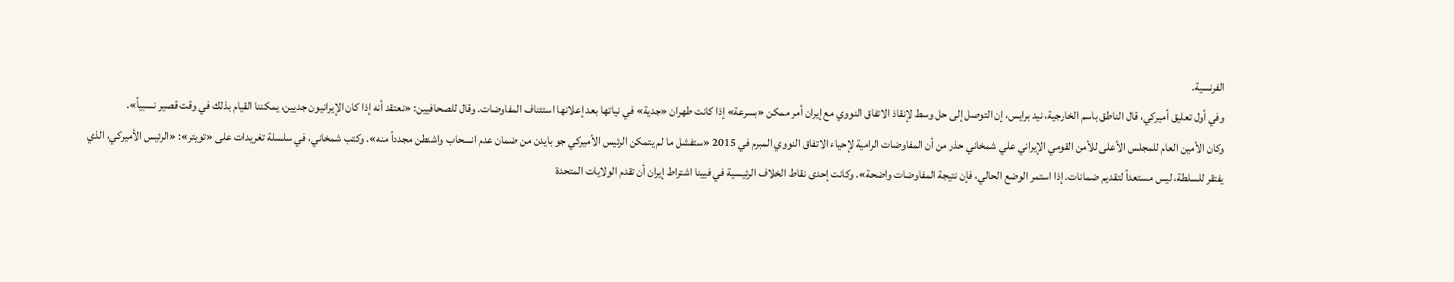الفرنسية.
وفي أول تعليق أميركي، قال الناطق باسم الخارجية، نيد برايس، إن التوصل إلى حل وسط لإنقاذ الاتفاق النووي مع إيران أمر ممكن «بسرعة» إذا كانت طهران «جدية» في نياتها بعد إعلانها استئناف المفاوضات. وقال للصحافيين: «نعتقد أنه إذا كان الإيرانيون جديين، يمكننا القيام بذلك في وقت قصير نسبياً».
وكان الأمين العام للمجلس الأعلى للأمن القومي الإيراني علي شمخاني حذر من أن المفاوضات الرامية لإحياء الاتفاق النووي المبرم في 2015 «ستفشل ما لم يتمكن الرئيس الأميركي جو بايدن من ضمان عدم انسحاب واشنطن مجدداً منه». وكتب شمخاني، في سلسلة تغريدات على «تويتر»: «الرئيس الأميركي، الذي يفتقر للسلطة، ليس مستعداً لتقديم ضمانات. إذا استمر الوضع الحالي، فإن نتيجة المفاوضات واضحة». وكانت إحدى نقاط الخلاف الرئيسية في فيينا اشتراط إيران أن تقدم الولايات المتحدة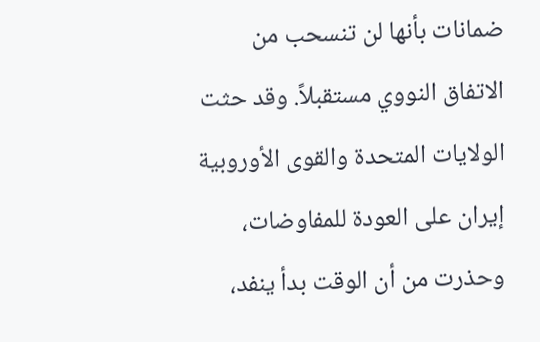ضمانات بأنها لن تنسحب من الاتفاق النووي مستقبلاً. وقد حثت الولايات المتحدة والقوى الأوروبية إيران على العودة للمفاوضات، وحذرت من أن الوقت بدأ ينفد،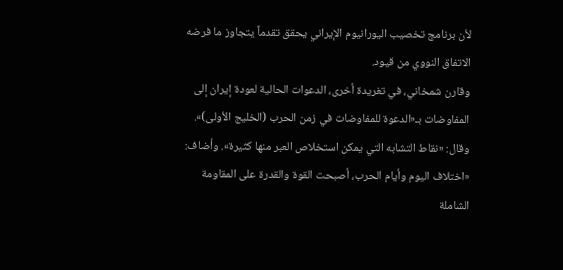لأن برنامج تخصيب اليورانيوم الإيراني يحقق تقدماً يتجاوز ما فرضه الاتفاق النووي من قيود.
وقارن شمخاني، في تغريدة أخرى، الدعوات الحالية لعودة إيران إلى المفاوضات بـ«الدعوة للمفاوضات في زمن الحرب (الخليج الأولى)». وقال: «نقاط التشابه التي يمكن استخلاص العبر منها كثيرة». وأضاف: «اختلاف اليوم وأيام الحرب، أصبحت القوة والقدرة على المقاومة الشاملة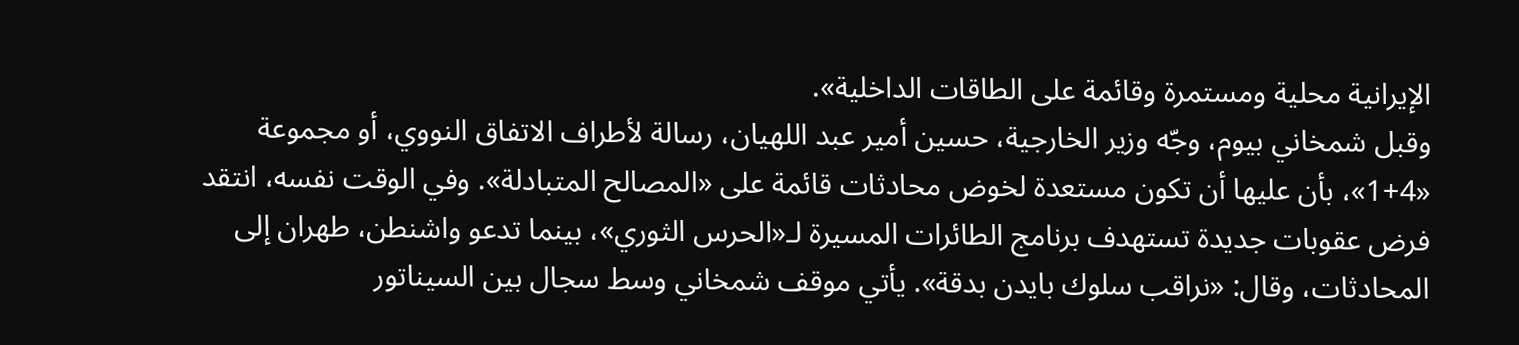الإيرانية محلية ومستمرة وقائمة على الطاقات الداخلية».
وقبل شمخاني بيوم، وجّه وزير الخارجية، حسين أمير عبد اللهيان، رسالة لأطراف الاتفاق النووي، أو مجموعة «4+1»، بأن عليها أن تكون مستعدة لخوض محادثات قائمة على «المصالح المتبادلة». وفي الوقت نفسه، انتقد فرض عقوبات جديدة تستهدف برنامج الطائرات المسيرة لـ«الحرس الثوري»، بينما تدعو واشنطن، طهران إلى المحادثات، وقال: «نراقب سلوك بايدن بدقة». يأتي موقف شمخاني وسط سجال بين السيناتور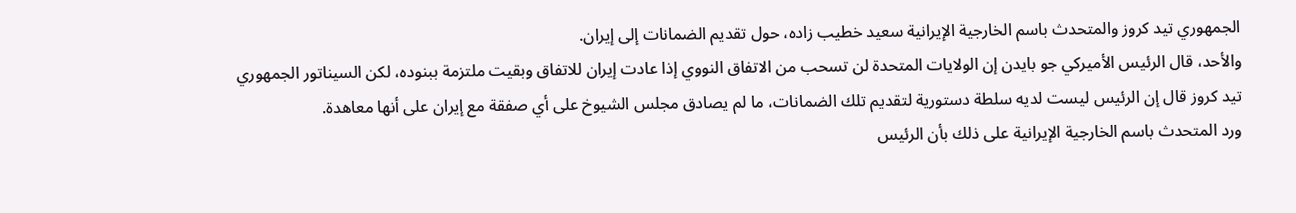الجمهوري تيد كروز والمتحدث باسم الخارجية الإيرانية سعيد خطيب زاده، حول تقديم الضمانات إلى إيران.
والأحد، قال الرئيس الأميركي جو بايدن إن الولايات المتحدة لن تسحب من الاتفاق النووي إذا عادت إيران للاتفاق وبقيت ملتزمة ببنوده، لكن السيناتور الجمهوري تيد كروز قال إن الرئيس ليست لديه سلطة دستورية لتقديم تلك الضمانات، ما لم يصادق مجلس الشيوخ على أي صفقة مع إيران على أنها معاهدة.
ورد المتحدث باسم الخارجية الإيرانية على ذلك بأن الرئيس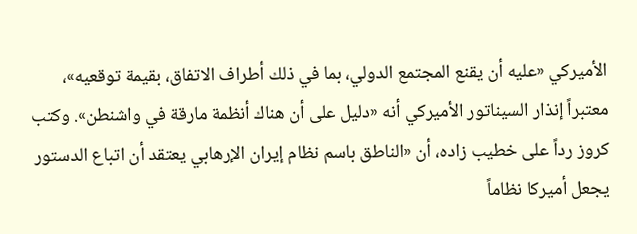الأميركي «عليه أن يقنع المجتمع الدولي، بما في ذلك أطراف الاتفاق، بقيمة توقعيه»، معتبراً إنذار السيناتور الأميركي أنه «دليل على أن هناك أنظمة مارقة في واشنطن». وكتب كروز رداً على خطيب زاده، أن «الناطق باسم نظام إيران الإرهابي يعتقد أن اتباع الدستور يجعل أميركا نظاماً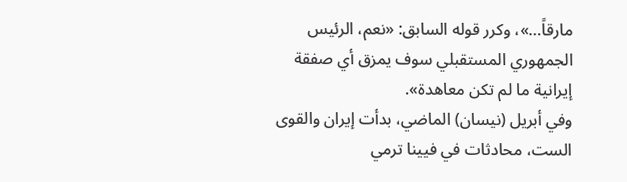مارقاً…»، وكرر قوله السابق: «نعم، الرئيس الجمهوري المستقبلي سوف يمزق أي صفقة إيرانية ما لم تكن معاهدة».
وفي أبريل (نيسان) الماضي، بدأت إيران والقوى الست، محادثات في فيينا ترمي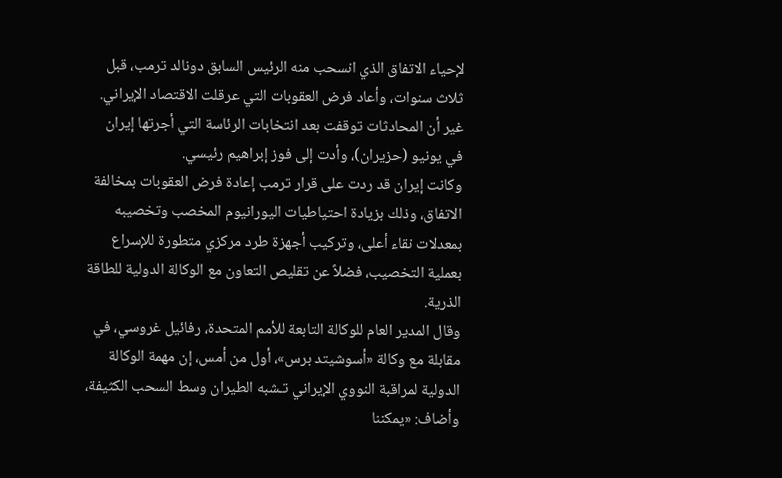لإحياء الاتفاق الذي انسحب منه الرئيس السابق دونالد ترمب، قبل ثلاث سنوات، وأعاد فرض العقوبات التي عرقلت الاقتصاد الإيراني. غير أن المحادثات توقفت بعد انتخابات الرئاسة التي أجرتها إيران في يونيو (حزيران)، وأدت إلى فوز إبراهيم رئيسي.
وكانت إيران قد ردت على قرار ترمب إعادة فرض العقوبات بمخالفة الاتفاق، وذلك بزيادة احتياطيات اليورانيوم المخصب وتخصيبه بمعدلات نقاء أعلى، وتركيب أجهزة طرد مركزي متطورة للإسراع بعملية التخصيب، فضلاً عن تقليص التعاون مع الوكالة الدولية للطاقة الذرية.
وقال المدير العام للوكالة التابعة للأمم المتحدة، رفائيل غروسي، في مقابلة مع وكالة «أسوشيتد برس»، أول من أمس، إن مهمة الوكالة الدولية لمراقبة النووي الإيراني تـشبه الطيران وسط السحب الكثيفة، وأضاف: «يمكننا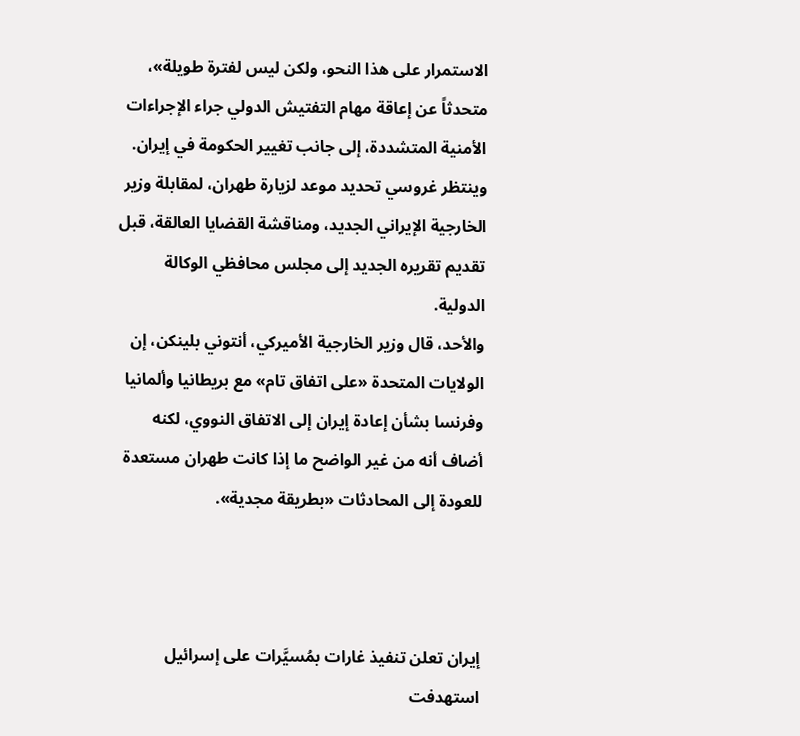الاستمرار على هذا النحو، ولكن ليس لفترة طويلة»، متحدثاً عن إعاقة مهام التفتيش الدولي جراء الإجراءات الأمنية المتشددة، إلى جانب تغيير الحكومة في إيران.
وينتظر غروسي تحديد موعد لزيارة طهران، لمقابلة وزير الخارجية الإيراني الجديد، ومناقشة القضايا العالقة، قبل تقديم تقريره الجديد إلى مجلس محافظي الوكالة الدولية.
والأحد، قال وزير الخارجية الأميركي، أنتوني بلينكن، إن الولايات المتحدة «على اتفاق تام» مع بريطانيا وألمانيا وفرنسا بشأن إعادة إيران إلى الاتفاق النووي، لكنه أضاف أنه من غير الواضح ما إذا كانت طهران مستعدة للعودة إلى المحادثات «بطريقة مجدية».



إيران تعلن تنفيذ غارات بمُسيَّرات على إسرائيل استهدفت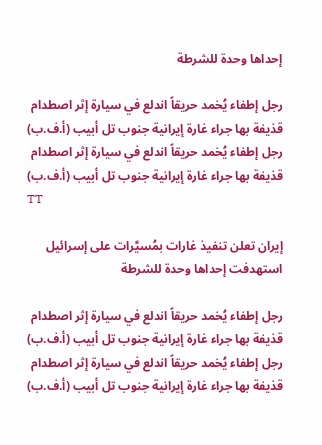إحداها وحدة للشرطة

رجل إطفاء يُخمد حريقاً اندلع في سيارة إثر اصطدام قذيفة بها جراء غارة إيرانية جنوب تل أبيب (أ.ف.ب)
رجل إطفاء يُخمد حريقاً اندلع في سيارة إثر اصطدام قذيفة بها جراء غارة إيرانية جنوب تل أبيب (أ.ف.ب)
TT

إيران تعلن تنفيذ غارات بمُسيَّرات على إسرائيل استهدفت إحداها وحدة للشرطة

رجل إطفاء يُخمد حريقاً اندلع في سيارة إثر اصطدام قذيفة بها جراء غارة إيرانية جنوب تل أبيب (أ.ف.ب)
رجل إطفاء يُخمد حريقاً اندلع في سيارة إثر اصطدام قذيفة بها جراء غارة إيرانية جنوب تل أبيب (أ.ف.ب)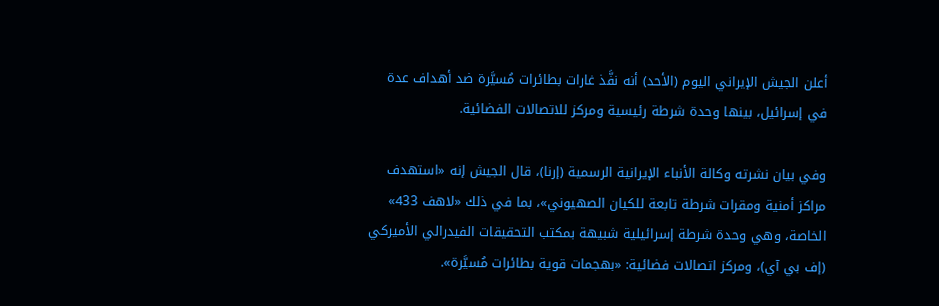أعلن الجيش الإيراني اليوم (الأحد) أنه نفَّذ غارات بطائرات مُسيَّرة ضد أهداف عدة في إسرائيل، بينها وحدة شرطة رئيسية ومركز للاتصالات الفضائية.

وفي بيان نشرته وكالة الأنباء الإيرانية الرسمية (إرنا)، قال الجيش إنه «استهدف مراكز أمنية ومقرات شرطة تابعة للكيان الصهيوني»، بما في ذلك «لاهف 433» الخاصة، وهي وحدة شرطة إسرائيلية شبيهة بمكتب التحقيقات الفيدرالي الأميركي (إف بي آي)، ومركز اتصالات فضائية: «بهجمات قوية بطائرات مُسيَّرة».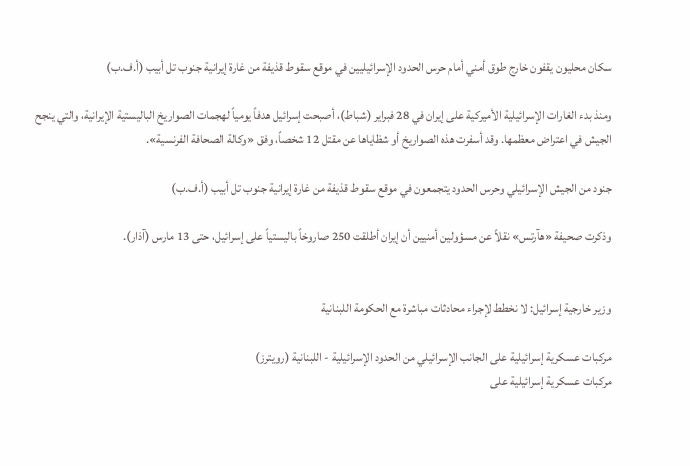سكان محليون يقفون خارج طوق أمني أمام حرس الحدود الإسرائيليين في موقع سقوط قذيفة من غارة إيرانية جنوب تل أبيب (أ.ف.ب)

ومنذ بدء الغارات الإسرائيلية الأميركية على إيران في 28 فبراير (شباط)، أصبحت إسرائيل هدفاً يومياً لهجمات الصواريخ الباليستية الإيرانية، والتي ينجح الجيش في اعتراض معظمها. وقد أسفرت هذه الصواريخ أو شظاياها عن مقتل 12 شخصاً، وفق «وكالة الصحافة الفرنسية».

جنود من الجيش الإسرائيلي وحرس الحدود يتجمعون في موقع سقوط قذيفة من غارة إيرانية جنوب تل أبيب (أ.ف.ب)

وذكرت صحيفة «هآرتس» نقلاً عن مسؤولين أمنيين أن إيران أطلقت 250 صاروخاً باليستياً على إسرائيل، حتى 13 مارس (آذار).


وزير خارجية إسرائيل: لا نخطط لإجراء محادثات مباشرة مع الحكومة اللبنانية

مركبات عسكرية إسرائيلية على الجانب الإسرائيلي من الحدود الإسرائيلية - اللبنانية (رويترز)
مركبات عسكرية إسرائيلية على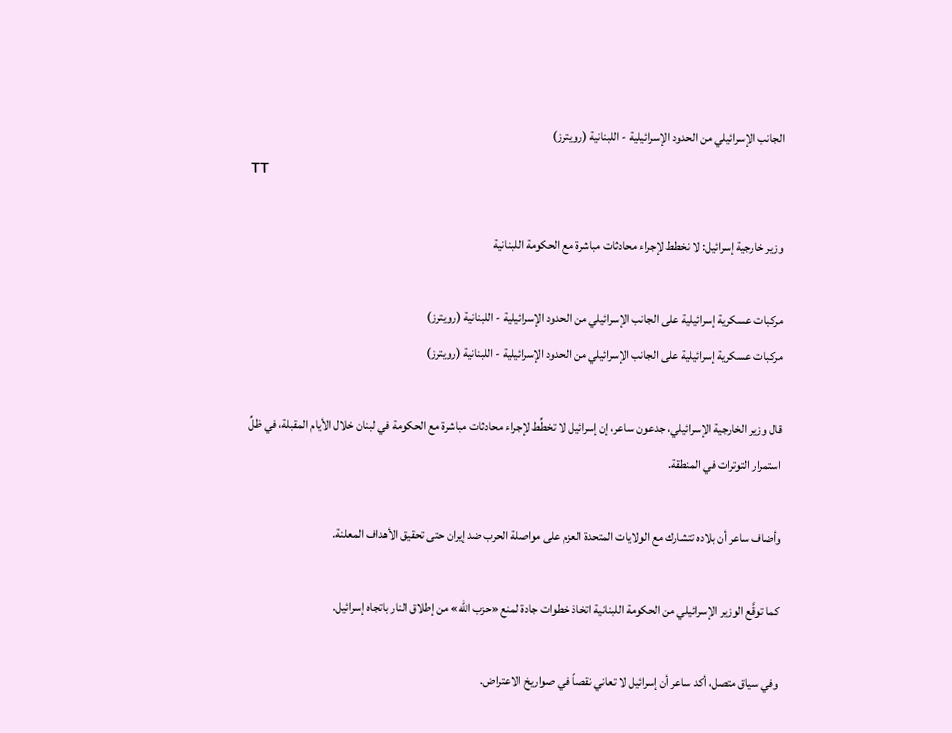الجانب الإسرائيلي من الحدود الإسرائيلية - اللبنانية (رويترز)
TT

وزير خارجية إسرائيل: لا نخطط لإجراء محادثات مباشرة مع الحكومة اللبنانية

مركبات عسكرية إسرائيلية على الجانب الإسرائيلي من الحدود الإسرائيلية - اللبنانية (رويترز)
مركبات عسكرية إسرائيلية على الجانب الإسرائيلي من الحدود الإسرائيلية - اللبنانية (رويترز)

قال وزير الخارجية الإسرائيلي، جدعون ساعر، إن إسرائيل لا تخطِّط لإجراء محادثات مباشرة مع الحكومة في لبنان خلال الأيام المقبلة، في ظلِّ استمرار التوترات في المنطقة.

وأضاف ساعر أن بلاده تتشارك مع الولايات المتحدة العزم على مواصلة الحرب ضد إيران حتى تحقيق الأهداف المعلنة.

كما توقَّع الوزير الإسرائيلي من الحكومة اللبنانية اتخاذ خطوات جادة لمنع «حزب الله» من إطلاق النار باتجاه إسرائيل.

وفي سياق متصل، أكد ساعر أن إسرائيل لا تعاني نقصاً في صواريخ الاعتراض.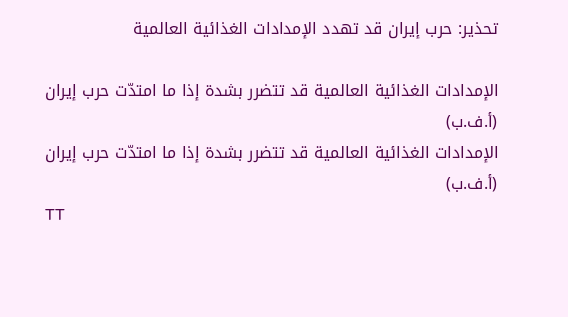تحذير: حرب إيران قد تهدد الإمدادات الغذائية العالمية

الإمدادات الغذائية العالمية قد تتضرر بشدة إذا ما امتدّت حرب إيران (أ.ف.ب)
الإمدادات الغذائية العالمية قد تتضرر بشدة إذا ما امتدّت حرب إيران (أ.ف.ب)
TT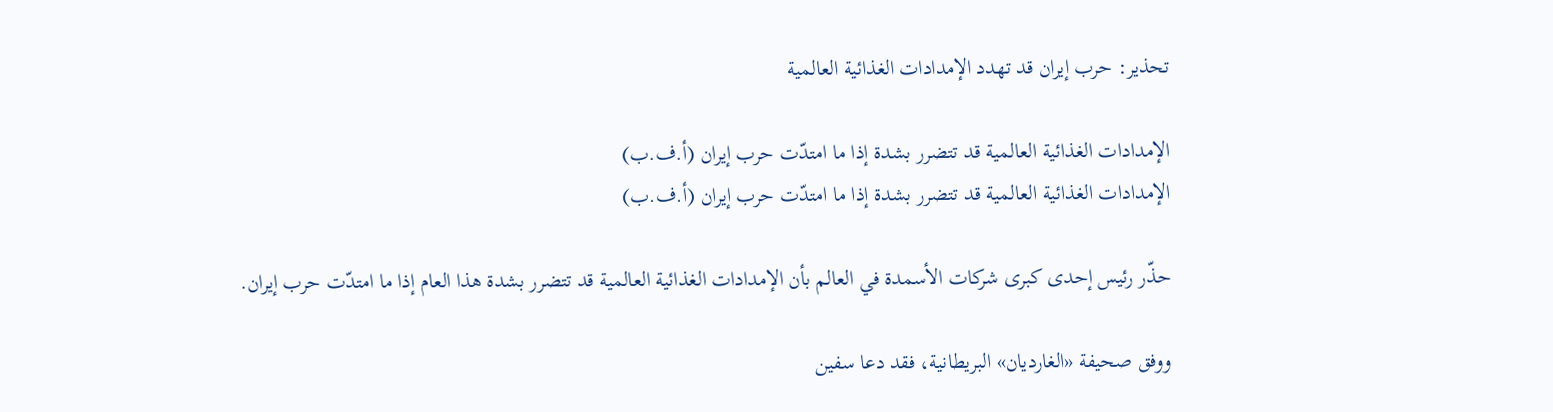تحذير: حرب إيران قد تهدد الإمدادات الغذائية العالمية

الإمدادات الغذائية العالمية قد تتضرر بشدة إذا ما امتدّت حرب إيران (أ.ف.ب)
الإمدادات الغذائية العالمية قد تتضرر بشدة إذا ما امتدّت حرب إيران (أ.ف.ب)

حذّر رئيس إحدى كبرى شركات الأسمدة في العالم بأن الإمدادات الغذائية العالمية قد تتضرر بشدة هذا العام إذا ما امتدّت حرب إيران.

ووفق صحيفة «الغارديان» البريطانية، فقد دعا سفين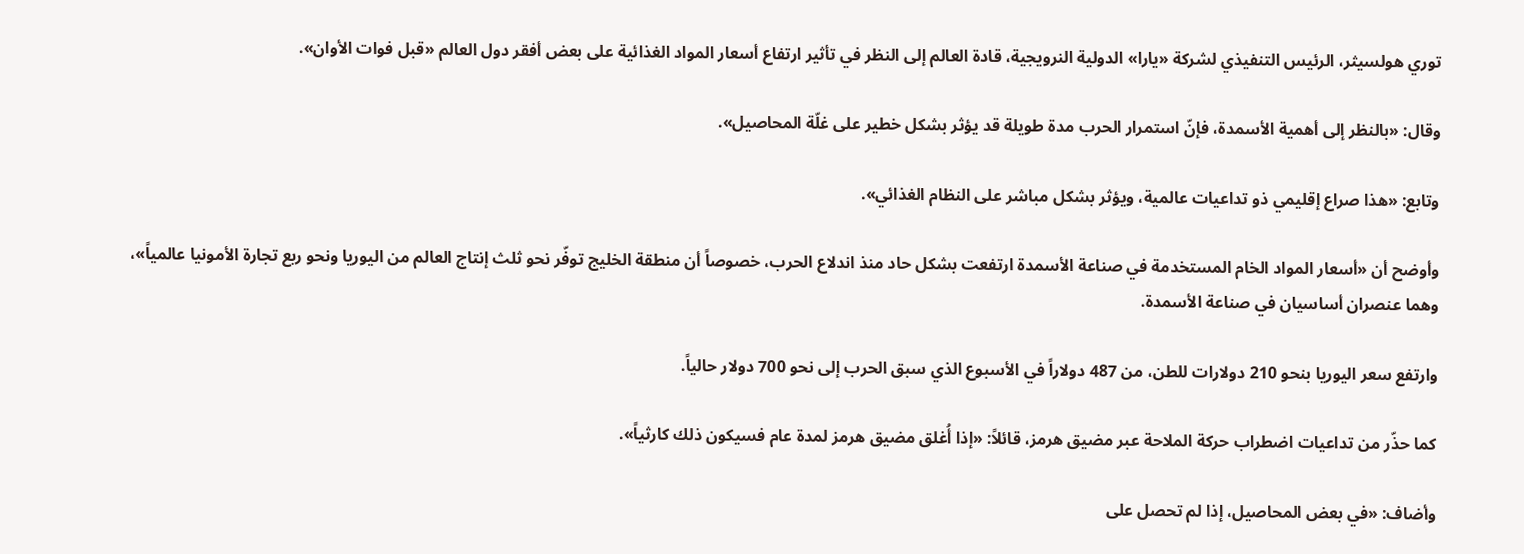توري هولسيثر، الرئيس التنفيذي لشركة «يارا» الدولية النرويجية، قادة العالم إلى النظر في تأثير ارتفاع أسعار المواد الغذائية على بعض أفقر دول العالم «قبل فوات الأوان».

وقال: «بالنظر إلى أهمية الأسمدة، فإنّ استمرار الحرب مدة طويلة قد يؤثر بشكل خطير على غلّة المحاصيل».

وتابع: «هذا صراع إقليمي ذو تداعيات عالمية، ويؤثر بشكل مباشر على النظام الغذائي».

وأوضح أن «أسعار المواد الخام المستخدمة في صناعة الأسمدة ارتفعت بشكل حاد منذ اندلاع الحرب، خصوصاً أن منطقة الخليج توفّر نحو ثلث إنتاج العالم من اليوريا ونحو ربع تجارة الأمونيا عالمياً»، وهما عنصران أساسيان في صناعة الأسمدة.

وارتفع سعر اليوريا بنحو 210 دولارات للطن، من 487 دولاراً في الأسبوع الذي سبق الحرب إلى نحو 700 دولار حالياً.

كما حذّر من تداعيات اضطراب حركة الملاحة عبر مضيق هرمز، قائلاً: «إذا أُغلق مضيق هرمز لمدة عام فسيكون ذلك كارثياً».

وأضاف: «في بعض المحاصيل، إذا لم تحصل على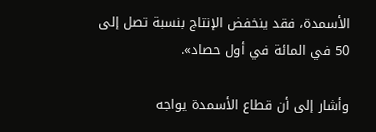الأسمدة، فقد ينخفض الإنتاج بنسبة تصل إلى 50 في المائة في أول حصاد».

وأشار إلى أن قطاع الأسمدة يواجه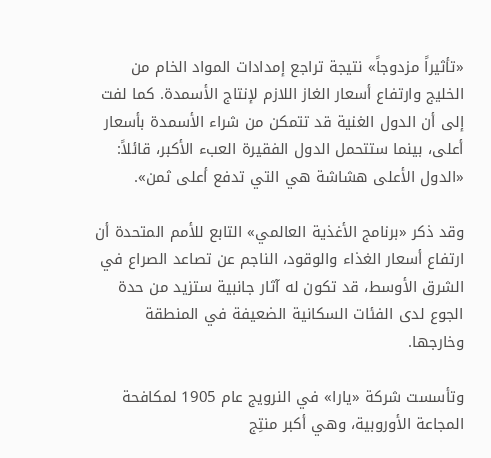«تأثيراً مزدوجاً» نتيجة تراجع إمدادات المواد الخام من الخليج وارتفاع أسعار الغاز اللازم لإنتاج الأسمدة. كما لفت إلى أن الدول الغنية قد تتمكن من شراء الأسمدة بأسعار أعلى، بينما ستتحمل الدول الفقيرة العبء الأكبر، قائلاً: «الدول الأعلى هشاشة هي التي تدفع أعلى ثمن».

وقد ذكر «برنامج الأغذية العالمي» التابع للأمم المتحدة أن ارتفاع أسعار الغذاء والوقود، الناجم عن تصاعد الصراع في الشرق الأوسط، قد تكون له آثار جانبية ستزيد من حدة الجوع لدى الفئات السكانية الضعيفة في المنطقة وخارجها.

وتأسست شركة «يارا» في النرويج عام 1905 لمكافحة المجاعة الأوروبية، وهي أكبر منتِج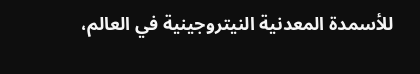للأسمدة المعدنية النيتروجينية في العالم،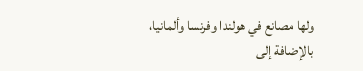ولها مصانع في هولندا وفرنسا وألمانيا، بالإضافة إلى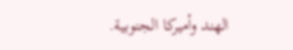الهند وأميركا الجنوبية.